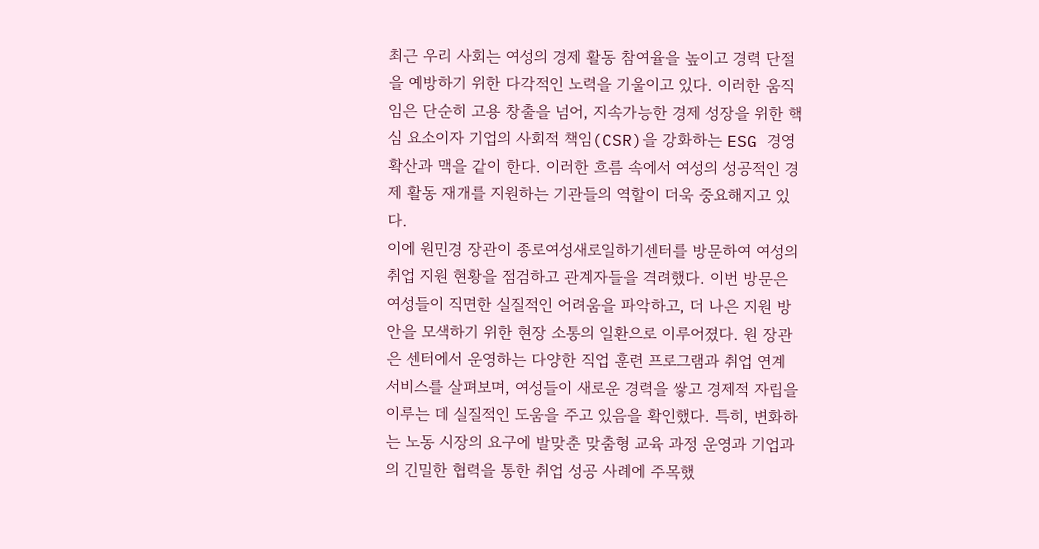최근 우리 사회는 여성의 경제 활동 참여율을 높이고 경력 단절을 예방하기 위한 다각적인 노력을 기울이고 있다. 이러한 움직임은 단순히 고용 창출을 넘어, 지속가능한 경제 성장을 위한 핵심 요소이자 기업의 사회적 책임(CSR)을 강화하는 ESG 경영 확산과 맥을 같이 한다. 이러한 흐름 속에서 여성의 성공적인 경제 활동 재개를 지원하는 기관들의 역할이 더욱 중요해지고 있다.
이에 원민경 장관이 종로여성새로일하기센터를 방문하여 여성의 취업 지원 현황을 점검하고 관계자들을 격려했다. 이번 방문은 여성들이 직면한 실질적인 어려움을 파악하고, 더 나은 지원 방안을 모색하기 위한 현장 소통의 일환으로 이루어졌다. 원 장관은 센터에서 운영하는 다양한 직업 훈련 프로그램과 취업 연계 서비스를 살펴보며, 여성들이 새로운 경력을 쌓고 경제적 자립을 이루는 데 실질적인 도움을 주고 있음을 확인했다. 특히, 변화하는 노동 시장의 요구에 발맞춘 맞춤형 교육 과정 운영과 기업과의 긴밀한 협력을 통한 취업 성공 사례에 주목했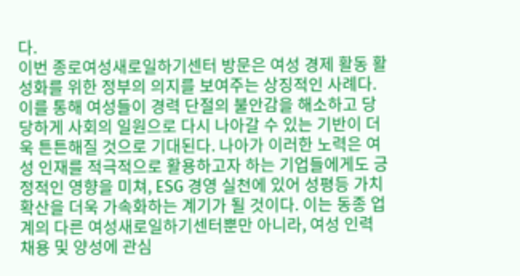다.
이번 종로여성새로일하기센터 방문은 여성 경제 활동 활성화를 위한 정부의 의지를 보여주는 상징적인 사례다. 이를 통해 여성들이 경력 단절의 불안감을 해소하고 당당하게 사회의 일원으로 다시 나아갈 수 있는 기반이 더욱 튼튼해질 것으로 기대된다. 나아가 이러한 노력은 여성 인재를 적극적으로 활용하고자 하는 기업들에게도 긍정적인 영향을 미쳐, ESG 경영 실천에 있어 성평등 가치 확산을 더욱 가속화하는 계기가 될 것이다. 이는 동종 업계의 다른 여성새로일하기센터뿐만 아니라, 여성 인력 채용 및 양성에 관심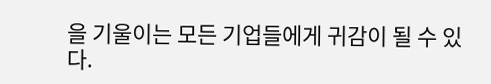을 기울이는 모든 기업들에게 귀감이 될 수 있다.